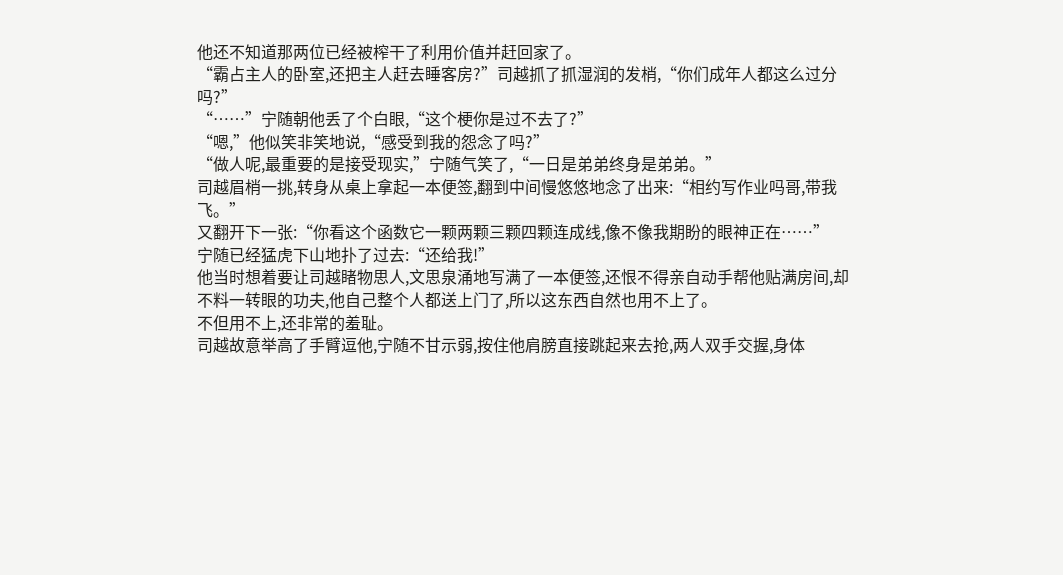他还不知道那两位已经被榨干了利用价值并赶回家了。
“霸占主人的卧室,还把主人赶去睡客房?”司越抓了抓湿润的发梢,“你们成年人都这么过分吗?”
“……”宁随朝他丢了个白眼,“这个梗你是过不去了?”
“嗯,”他似笑非笑地说,“感受到我的怨念了吗?”
“做人呢,最重要的是接受现实,”宁随气笑了,“一日是弟弟终身是弟弟。”
司越眉梢一挑,转身从桌上拿起一本便签,翻到中间慢悠悠地念了出来:“相约写作业吗哥,带我飞。”
又翻开下一张:“你看这个函数它一颗两颗三颗四颗连成线,像不像我期盼的眼神正在……”
宁随已经猛虎下山地扑了过去:“还给我!”
他当时想着要让司越睹物思人,文思泉涌地写满了一本便签,还恨不得亲自动手帮他贴满房间,却不料一转眼的功夫,他自己整个人都送上门了,所以这东西自然也用不上了。
不但用不上,还非常的羞耻。
司越故意举高了手臂逗他,宁随不甘示弱,按住他肩膀直接跳起来去抢,两人双手交握,身体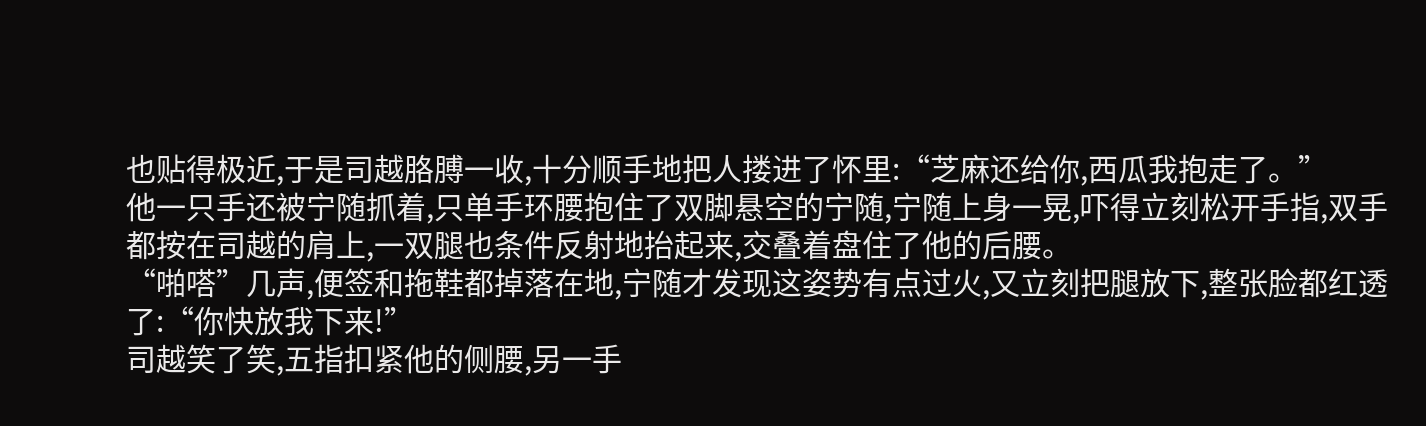也贴得极近,于是司越胳膊一收,十分顺手地把人搂进了怀里:“芝麻还给你,西瓜我抱走了。”
他一只手还被宁随抓着,只单手环腰抱住了双脚悬空的宁随,宁随上身一晃,吓得立刻松开手指,双手都按在司越的肩上,一双腿也条件反射地抬起来,交叠着盘住了他的后腰。
“啪嗒”几声,便签和拖鞋都掉落在地,宁随才发现这姿势有点过火,又立刻把腿放下,整张脸都红透了:“你快放我下来!”
司越笑了笑,五指扣紧他的侧腰,另一手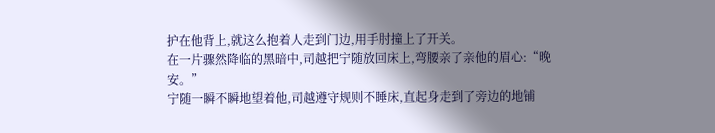护在他背上,就这么抱着人走到门边,用手肘撞上了开关。
在一片骤然降临的黑暗中,司越把宁随放回床上,弯腰亲了亲他的眉心:“晚安。”
宁随一瞬不瞬地望着他,司越遵守规则不睡床,直起身走到了旁边的地铺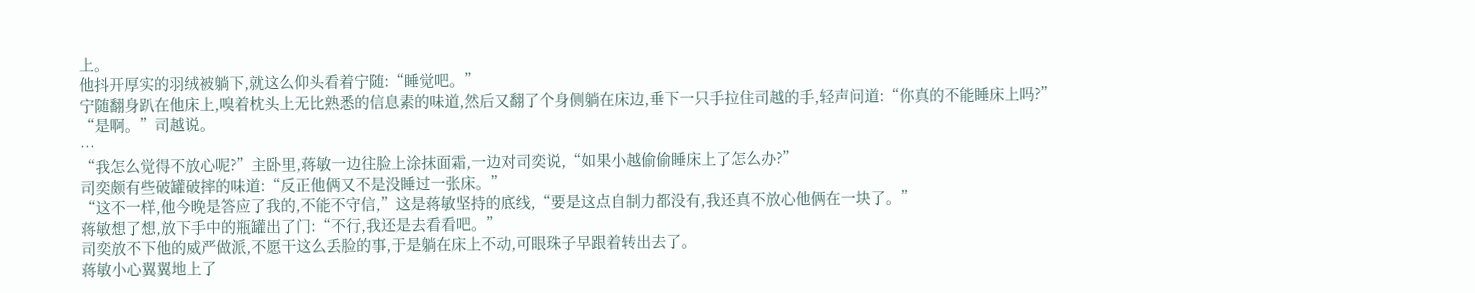上。
他抖开厚实的羽绒被躺下,就这么仰头看着宁随:“睡觉吧。”
宁随翻身趴在他床上,嗅着枕头上无比熟悉的信息素的味道,然后又翻了个身侧躺在床边,垂下一只手拉住司越的手,轻声问道:“你真的不能睡床上吗?”
“是啊。”司越说。
…
“我怎么觉得不放心呢?”主卧里,蒋敏一边往脸上涂抹面霜,一边对司奕说,“如果小越偷偷睡床上了怎么办?”
司奕颇有些破罐破摔的味道:“反正他俩又不是没睡过一张床。”
“这不一样,他今晚是答应了我的,不能不守信,”这是蒋敏坚持的底线,“要是这点自制力都没有,我还真不放心他俩在一块了。”
蒋敏想了想,放下手中的瓶罐出了门:“不行,我还是去看看吧。”
司奕放不下他的威严做派,不愿干这么丢脸的事,于是躺在床上不动,可眼珠子早跟着转出去了。
蒋敏小心翼翼地上了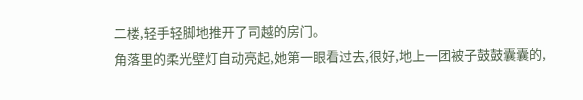二楼,轻手轻脚地推开了司越的房门。
角落里的柔光壁灯自动亮起,她第一眼看过去,很好,地上一团被子鼓鼓囊囊的,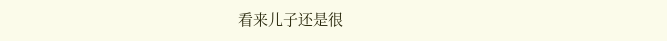看来儿子还是很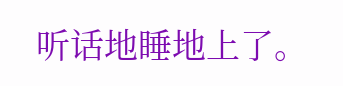听话地睡地上了。